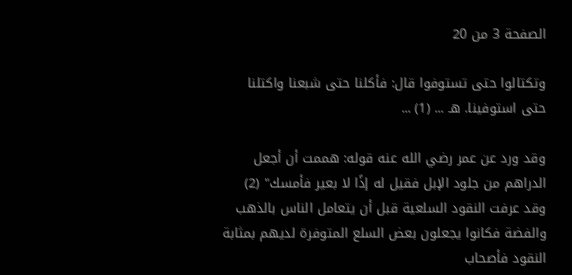الصفحة 3 من 20

وتكتالوا حتى تستوفوا قال: فأكلنا حتى شبعنا واكتلنا حتى استوفينا. هـ ... (1) ...

وقد ورد عن عمر رضي الله عنه قوله: هممت أن أجعل الدراهم من جلود الإبل فقيل له إذًا لا بعير فأمسك" (2) وقد عرفت النقود السلعية قبل أن يتعامل الناس بالذهب والفضة فكانوا يجعلون بعض السلع المتوفرة لديهم بمثابة النقود فأصحاب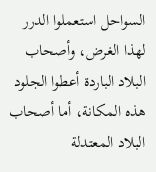السواحل استعملوا الدرر لهذا الغرض، وأصحاب البلاد الباردة أعطوا الجلود هذه المكانة، أما أصحاب البلاد المعتدلة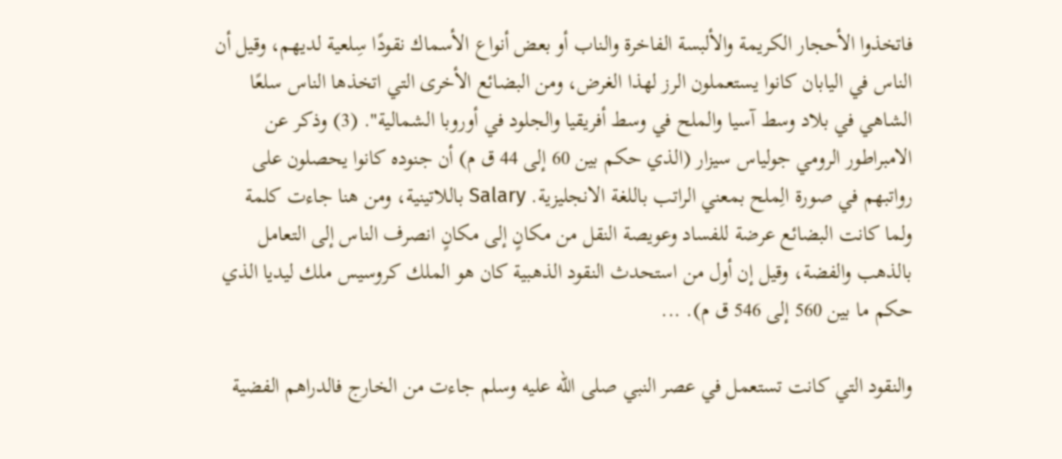فاتخذوا الأحجار الكريمة والألبسة الفاخرة والناب أو بعض أنواع الأسماك نقودًا سِلعية لديهم، وقيل أن الناس في اليابان كانوا يستعملون الرز لهذا الغرض، ومن البضائع الأخرى التي اتخذها الناس سلعًا الشاهي في بلاد وسط آسيا والملح في وسط أفريقيا والجلود في أوروبا الشمالية". (3) وذكر عن الامبراطور الرومي جولياس سيزار (الذي حكم بين 60 إلى 44 ق م) أن جنوده كانوا يحصلون على رواتبهم في صورة الِملح بمعني الراتب باللغة الانجليزية. Salary باللاتينية، ومن هنا جاءت كلمة ولما كانت البضائع عرضة للفساد وعويصة النقل من مكانٍ إلى مكانٍ انصرف الناس إلى التعامل بالذهب والفضة، وقيل إن أول من استحدث النقود الذهبية كان هو الملك كروسيس ملك ليديا الذي حكم ما بين 560 إلى 546 ق م). ...

والنقود التي كانت تستعمل في عصر النبي صلى الله عليه وسلم جاءت من الخارج فالدراهم الفضية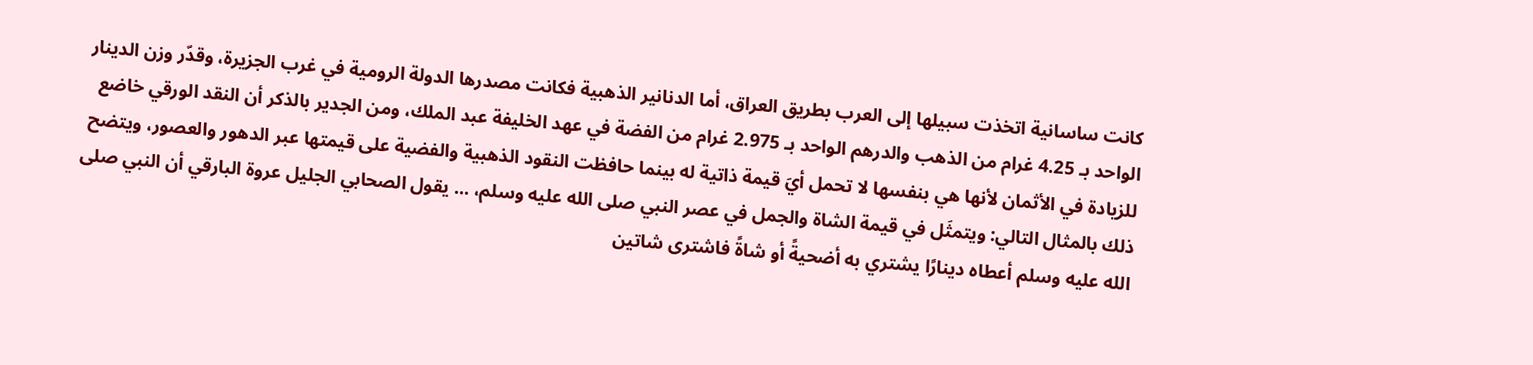كانت ساسانية اتخذت سبيلها إلى العرب بطريق العراق، أما الدنانير الذهبية فكانت مصدرها الدولة الرومية في غرب الجزيرة، وقدّر وزن الدينار الواحد بـ 4.25 غرام من الذهب والدرهم الواحد بـ 2.975 غرام من الفضة في عهد الخليفة عبد الملك، ومن الجدير بالذكر أن النقد الورقي خاضع للزيادة في الأثمان لأنها هي بنفسها لا تحمل أيَ قيمة ذاتية له بينما حافظت النقود الذهبية والفضية على قيمتها عبر الدهور والعصور، ويتضح ذلك بالمثال التالي: ويتمثَل في قيمة الشاة والجمل في عصر النبي صلى الله عليه وسلم، ... يقول الصحابي الجليل عروة البارقي أن النبي صلى الله عليه وسلم أعطاه دينارًا يشتري به أضحيةً أو شاةً فاشترى شاتين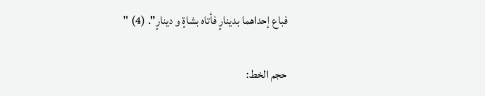فباع إحداهما بدينارٍ فأتاه بشاةٍ و دينارٍ". (4) "

حجم الخط: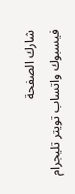شارك الصفحة
فيسبوك واتساب تويتر تليجرام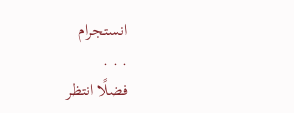انستجرام
. . .
فضلًا انتظر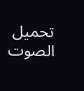تحميل الصوت